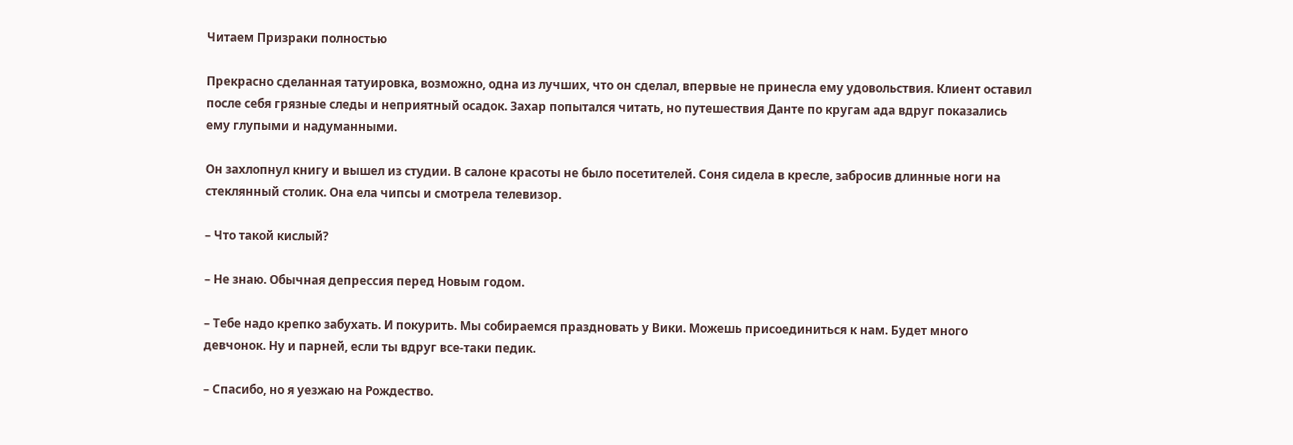Читаем Призраки полностью

Прекрасно сделанная татуировка, возможно, одна из лучших, что он сделал, впервые не принесла ему удовольствия. Клиент оставил после себя грязные следы и неприятный осадок. Захар попытался читать, но путешествия Данте по кругам ада вдруг показались ему глупыми и надуманными.

Он захлопнул книгу и вышел из студии. В салоне красоты не было посетителей. Соня сидела в кресле, забросив длинные ноги на стеклянный столик. Она ела чипсы и смотрела телевизор.

– Что такой кислый?

– Не знаю. Обычная депрессия перед Новым годом.

– Тебе надо крепко забухать. И покурить. Мы собираемся праздновать у Вики. Можешь присоединиться к нам. Будет много девчонок. Ну и парней, если ты вдруг все-таки педик.

– Спасибо, но я уезжаю на Рождество.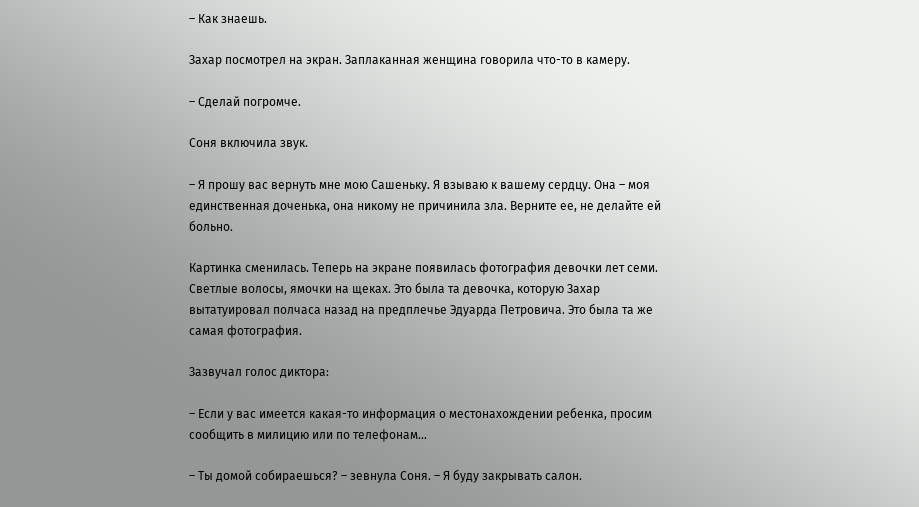– Как знаешь.

Захар посмотрел на экран. Заплаканная женщина говорила что-то в камеру.

– Сделай погромче.

Соня включила звук.

– Я прошу вас вернуть мне мою Сашеньку. Я взываю к вашему сердцу. Она – моя единственная доченька, она никому не причинила зла. Верните ее, не делайте ей больно.

Картинка сменилась. Теперь на экране появилась фотография девочки лет семи. Светлые волосы, ямочки на щеках. Это была та девочка, которую Захар вытатуировал полчаса назад на предплечье Эдуарда Петровича. Это была та же самая фотография.

Зазвучал голос диктора:

– Если у вас имеется какая-то информация о местонахождении ребенка, просим сообщить в милицию или по телефонам…

– Ты домой собираешься? – зевнула Соня. – Я буду закрывать салон.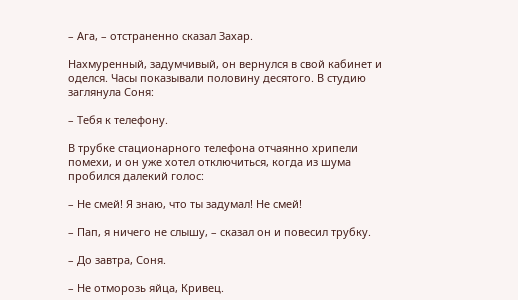– Ага, – отстраненно сказал Захар.

Нахмуренный, задумчивый, он вернулся в свой кабинет и оделся. Часы показывали половину десятого. В студию заглянула Соня:

– Тебя к телефону.

В трубке стационарного телефона отчаянно хрипели помехи, и он уже хотел отключиться, когда из шума пробился далекий голос:

– Не смей! Я знаю, что ты задумал! Не смей!

– Пап, я ничего не слышу, – сказал он и повесил трубку.

– До завтра, Соня.

– Не отморозь яйца, Кривец.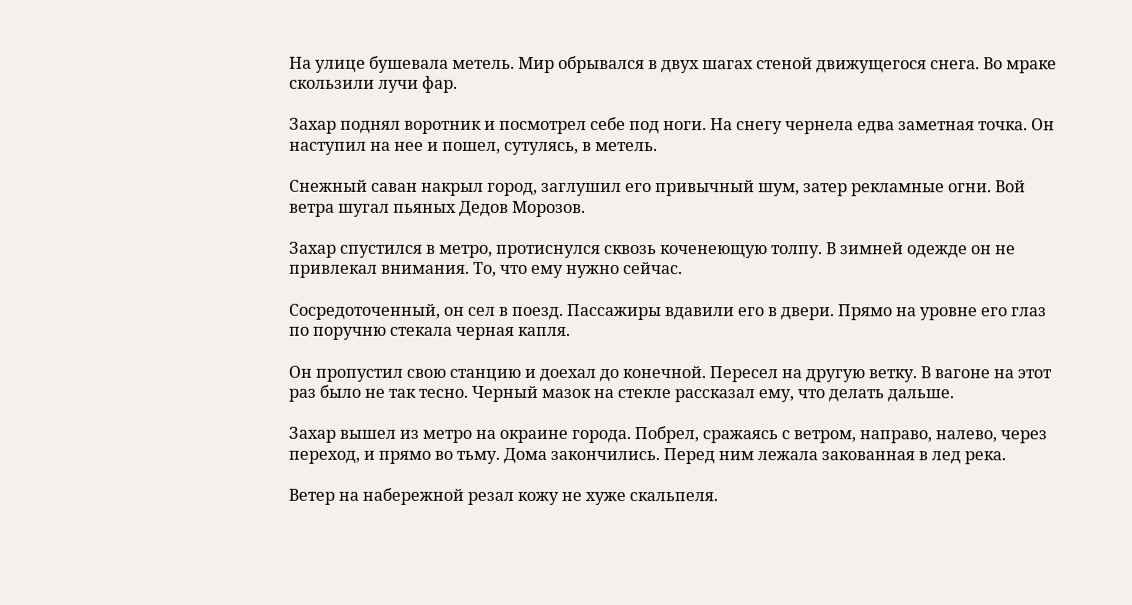На улице бушевала метель. Мир обрывался в двух шагах стеной движущегося снега. Во мраке скользили лучи фар.

Захар поднял воротник и посмотрел себе под ноги. На снегу чернела едва заметная точка. Он наступил на нее и пошел, сутулясь, в метель.

Снежный саван накрыл город, заглушил его привычный шум, затер рекламные огни. Вой ветра шугал пьяных Дедов Морозов.

Захар спустился в метро, протиснулся сквозь коченеющую толпу. В зимней одежде он не привлекал внимания. То, что ему нужно сейчас.

Сосредоточенный, он сел в поезд. Пассажиры вдавили его в двери. Прямо на уровне его глаз по поручню стекала черная капля.

Он пропустил свою станцию и доехал до конечной. Пересел на другую ветку. В вагоне на этот раз было не так тесно. Черный мазок на стекле рассказал ему, что делать дальше.

Захар вышел из метро на окраине города. Побрел, сражаясь с ветром, направо, налево, через переход, и прямо во тьму. Дома закончились. Перед ним лежала закованная в лед река.

Ветер на набережной резал кожу не хуже скальпеля.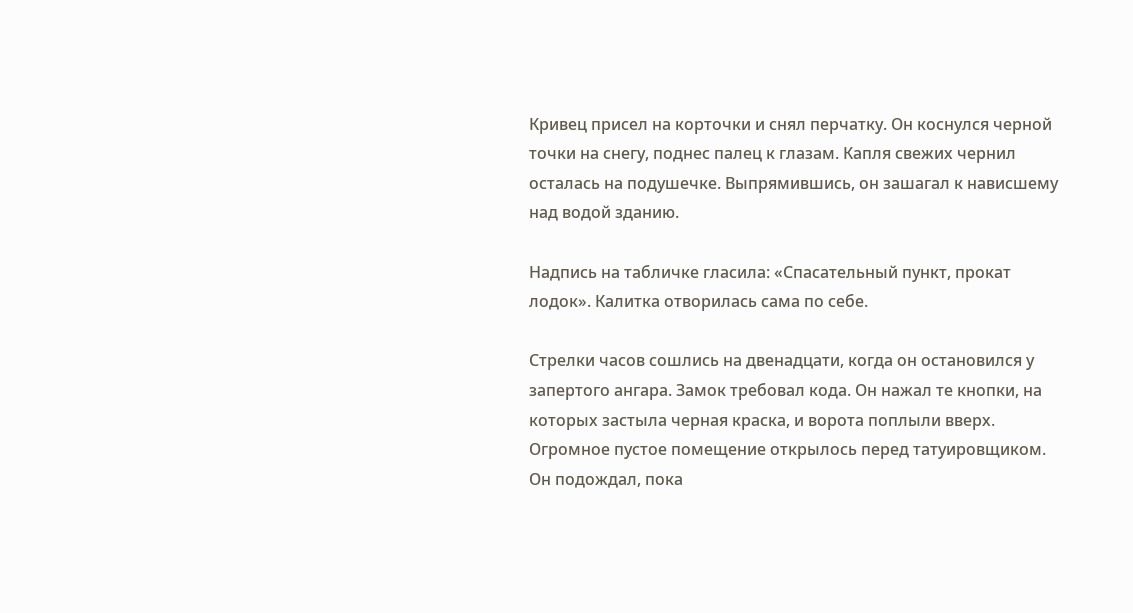Кривец присел на корточки и снял перчатку. Он коснулся черной точки на снегу, поднес палец к глазам. Капля свежих чернил осталась на подушечке. Выпрямившись, он зашагал к нависшему над водой зданию.

Надпись на табличке гласила: «Спасательный пункт, прокат лодок». Калитка отворилась сама по себе.

Стрелки часов сошлись на двенадцати, когда он остановился у запертого ангара. Замок требовал кода. Он нажал те кнопки, на которых застыла черная краска, и ворота поплыли вверх. Огромное пустое помещение открылось перед татуировщиком. Он подождал, пока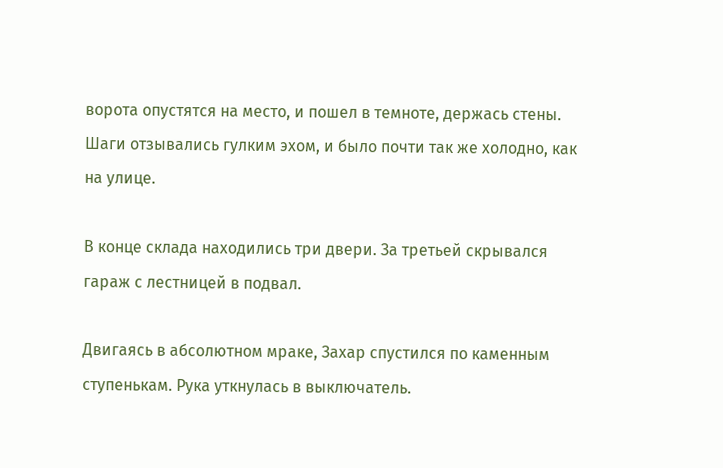ворота опустятся на место, и пошел в темноте, держась стены. Шаги отзывались гулким эхом, и было почти так же холодно, как на улице.

В конце склада находились три двери. За третьей скрывался гараж с лестницей в подвал.

Двигаясь в абсолютном мраке, Захар спустился по каменным ступенькам. Рука уткнулась в выключатель.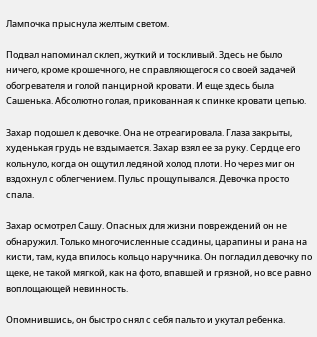Лампочка прыснула желтым светом.

Подвал напоминал склеп, жуткий и тоскливый. Здесь не было ничего, кроме крошечного, не справляющегося со своей задачей обогревателя и голой панцирной кровати. И еще здесь была Сашенька. Абсолютно голая, прикованная к спинке кровати цепью.

Захар подошел к девочке. Она не отреагировала. Глаза закрыты, худенькая грудь не вздымается. Захар взял ее за руку. Сердце его кольнуло, когда он ощутил ледяной холод плоти. Но через миг он вздохнул с облегчением. Пульс прощупывался. Девочка просто спала.

Захар осмотрел Сашу. Опасных для жизни повреждений он не обнаружил. Только многочисленные ссадины, царапины и рана на кисти, там, куда впилось кольцо наручника. Он погладил девочку по щеке, не такой мягкой, как на фото, впавшей и грязной, но все равно воплощающей невинность.

Опомнившись, он быстро снял с себя пальто и укутал ребенка.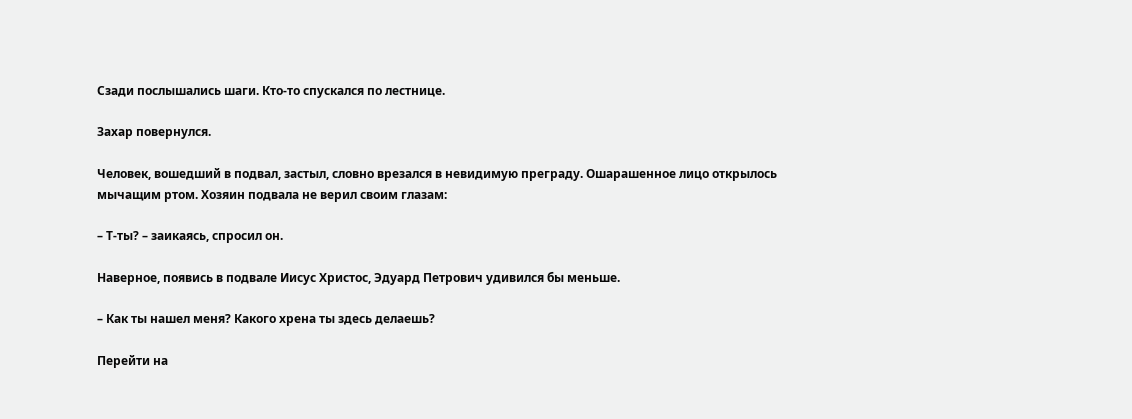Сзади послышались шаги. Кто-то спускался по лестнице.

Захар повернулся.

Человек, вошедший в подвал, застыл, словно врезался в невидимую преграду. Ошарашенное лицо открылось мычащим ртом. Хозяин подвала не верил своим глазам:

– Т-ты? – заикаясь, спросил он.

Наверное, появись в подвале Иисус Христос, Эдуард Петрович удивился бы меньше.

– Как ты нашел меня? Какого хрена ты здесь делаешь?

Перейти на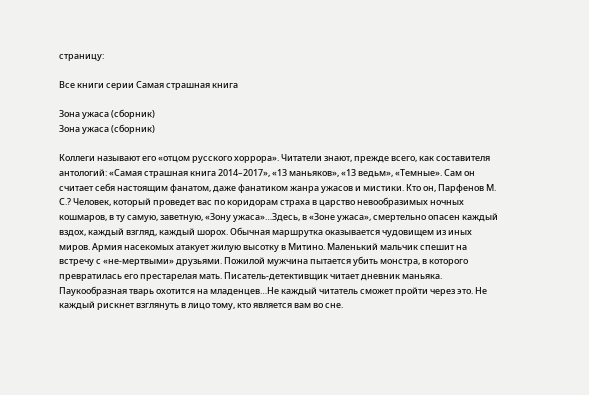страницу:

Все книги серии Самая страшная книга

Зона ужаса (сборник)
Зона ужаса (сборник)

Коллеги называют его «отцом русского хоррора». Читатели знают, прежде всего, как составителя антологий: «Самая страшная книга 2014–2017», «13 маньяков», «13 ведьм», «Темные». Сам он считает себя настоящим фанатом, даже фанатиком жанра ужасов и мистики. Кто он, Парфенов М. С.? Человек, который проведет вас по коридорам страха в царство невообразимых ночных кошмаров, в ту самую, заветную, «Зону ужаса»…Здесь, в «Зоне ужаса», смертельно опасен каждый вздох, каждый взгляд, каждый шорох. Обычная маршрутка оказывается чудовищем из иных миров. Армия насекомых атакует жилую высотку в Митино. Маленький мальчик спешит на встречу с «не-мертвыми» друзьями. Пожилой мужчина пытается убить монстра, в которого превратилась его престарелая мать. Писатель-детективщик читает дневник маньяка. Паукообразная тварь охотится на младенцев…Не каждый читатель сможет пройти через это. Не каждый рискнет взглянуть в лицо тому, кто является вам во сне.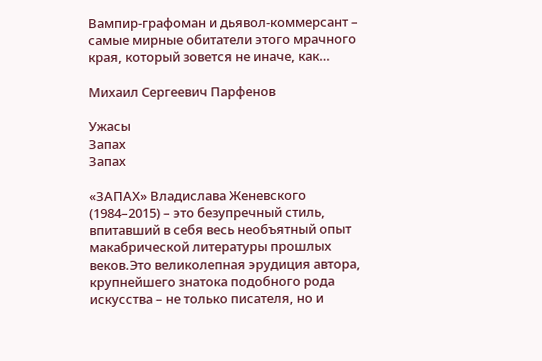Вампир-графоман и дьявол-коммерсант – самые мирные обитатели этого мрачного края, который зовется не иначе, как…

Михаил Сергеевич Парфенов

Ужасы
Запах
Запах

«ЗАПАХ» Владислава Женевского (1984–2015) – это безупречный стиль, впитавший в себя весь необъятный опыт макабрической литературы прошлых веков.Это великолепная эрудиция автора, крупнейшего знатока подобного рода искусства – не только писателя, но и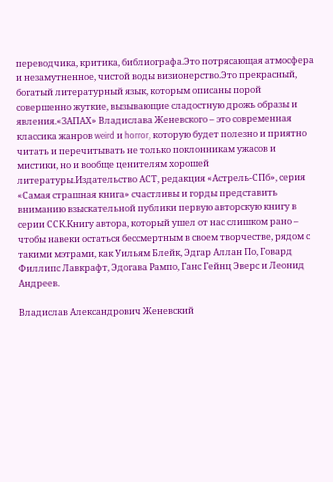переводчика, критика, библиографа.Это потрясающая атмосфера и незамутненное, чистой воды визионерство.Это прекрасный, богатый литературный язык, которым описаны порой совершенно жуткие, вызывающие сладостную дрожь образы и явления.«ЗАПАХ» Владислава Женевского – это современная классика жанров weird и horror, которую будет полезно и приятно читать и перечитывать не только поклонникам ужасов и мистики, но и вообще ценителям хорошей литературы.Издательство АСТ, редакция «Астрель-СПб», серия «Самая страшная книга» счастливы и горды представить вниманию взыскательной публики первую авторскую книгу в серии ССК.Книгу автора, который ушел от нас слишком рано – чтобы навеки остаться бессмертным в своем творчестве, рядом с такими мэтрами, как Уильям Блейк, Эдгар Аллан По, Говард Филлипс Лавкрафт, Эдогава Рампо, Ганс Гейнц Эверс и Леонид Андреев.

Владислав Александрович Женевский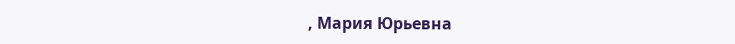, Мария Юрьевна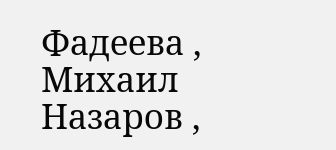Фадеева , Михаил Назаров ,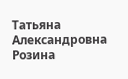Татьяна Александровна Розина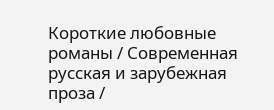Короткие любовные романы / Современная русская и зарубежная проза /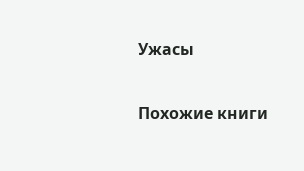Ужасы

Похожие книги